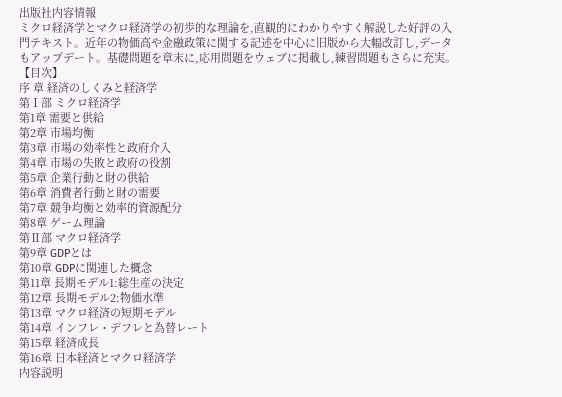出版社内容情報
ミクロ経済学とマクロ経済学の初歩的な理論を,直観的にわかりやすく解説した好評の入門テキスト。近年の物価高や金融政策に関する記述を中心に旧版から大幅改訂し,データもアップデート。基礎問題を章末に,応用問題をウェブに掲載し,練習問題もさらに充実。
【目次】
序 章 経済のしくみと経済学
第Ⅰ部 ミクロ経済学
第1章 需要と供給
第2章 市場均衡
第3章 市場の効率性と政府介入
第4章 市場の失敗と政府の役割
第5章 企業行動と財の供給
第6章 消費者行動と財の需要
第7章 競争均衡と効率的資源配分
第8章 ゲーム理論
第Ⅱ部 マクロ経済学
第9章 GDPとは
第10章 GDPに関連した概念
第11章 長期モデル1:総生産の決定
第12章 長期モデル2:物価水準
第13章 マクロ経済の短期モデル
第14章 インフレ・デフレと為替レート
第15章 経済成長
第16章 日本経済とマクロ経済学
内容説明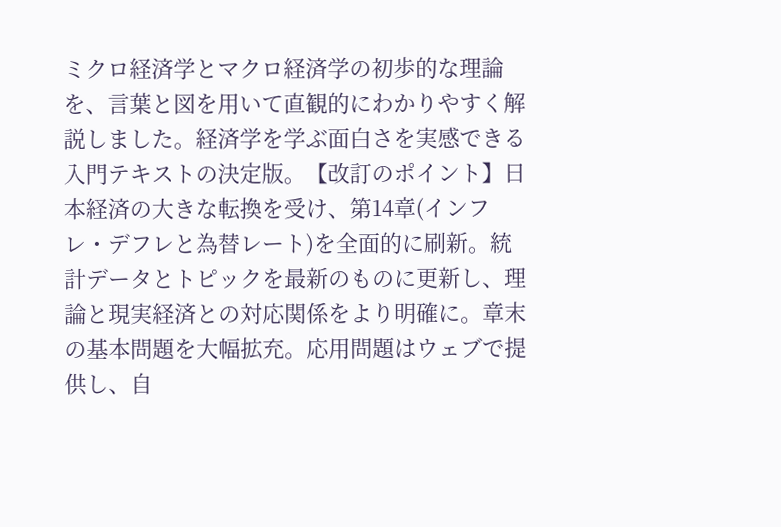ミクロ経済学とマクロ経済学の初歩的な理論を、言葉と図を用いて直観的にわかりやすく解説しました。経済学を学ぶ面白さを実感できる入門テキストの決定版。【改訂のポイント】日本経済の大きな転換を受け、第14章(インフレ・デフレと為替レート)を全面的に刷新。統計データとトピックを最新のものに更新し、理論と現実経済との対応関係をより明確に。章末の基本問題を大幅拡充。応用問題はウェブで提供し、自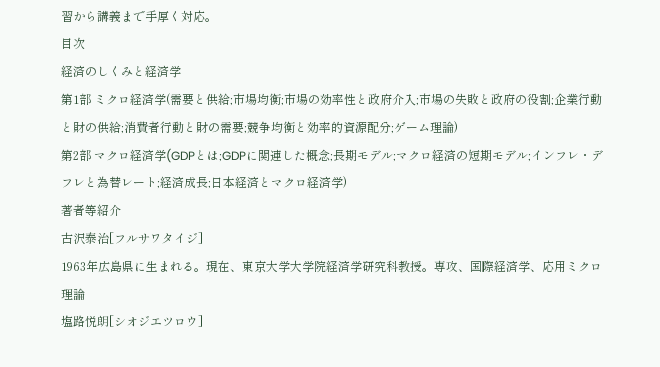習から講義まで手厚く対応。
目次
経済のしくみと経済学
第1部 ミクロ経済学(需要と供給;市場均衡;市場の効率性と政府介入;市場の失敗と政府の役割;企業行動と財の供給;消費者行動と財の需要;競争均衡と効率的資源配分;ゲーム理論)
第2部 マクロ経済学(GDPとは;GDPに関連した概念;長期モデル;マクロ経済の短期モデル;インフレ・デフレと為替レート;経済成長;日本経済とマクロ経済学)
著者等紹介
古沢泰治[フルサワタイジ]
1963年広島県に生まれる。現在、東京大学大学院経済学研究科教授。専攻、国際経済学、応用ミクロ理論
塩路悦朗[シオジエツロウ]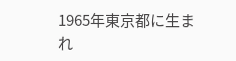1965年東京都に生まれ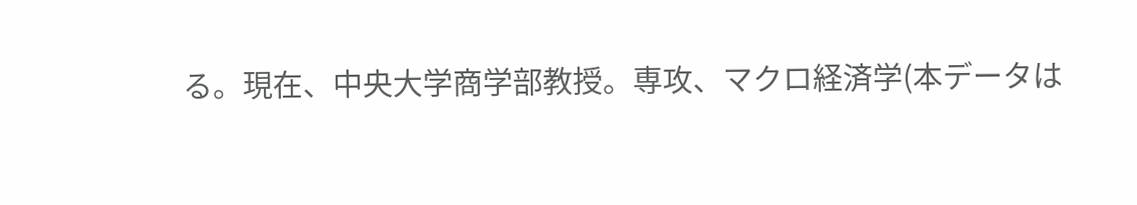る。現在、中央大学商学部教授。専攻、マクロ経済学(本データは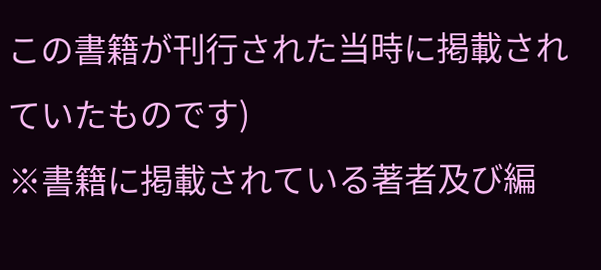この書籍が刊行された当時に掲載されていたものです)
※書籍に掲載されている著者及び編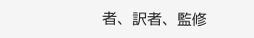者、訳者、監修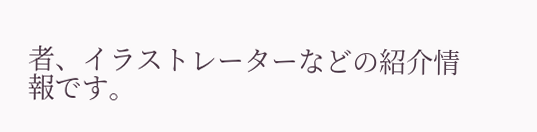者、イラストレーターなどの紹介情報です。